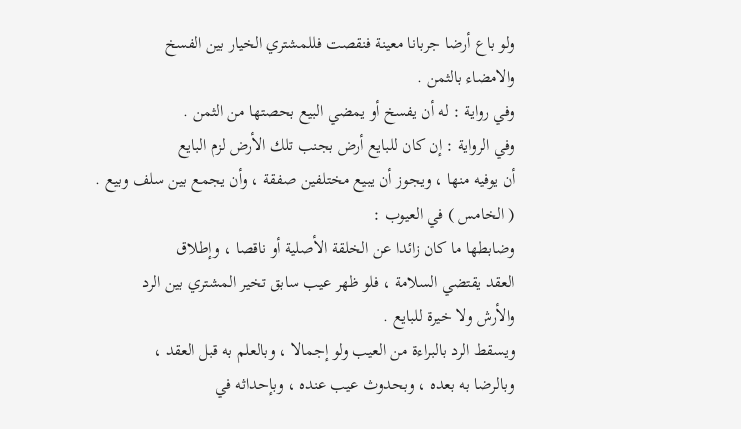ولو باع أرضا جربانا معينة فنقصت فللمشتري الخيار بين الفسخ
والامضاء بالثمن .
وفي رواية : له أن يفسخ أو يمضي البيع بحصتها من الثمن .
وفي الرواية : إن كان للبايع أرض بجنب تلك الأرض لزم البايع
أن يوفيه منها ، ويجوز أن يبيع مختلفين صفقة ، وأن يجمع بين سلف وبيع .
( الخامس ) في العيوب :
وضابطها ما كان زائدا عن الخلقة الأصلية أو ناقصا ، وإطلاق
العقد يقتضي السلامة ، فلو ظهر عيب سابق تخير المشتري بين الرد
والأرش ولا خيرة للبايع .
ويسقط الرد بالبراءة من العيب ولو إجمالا ، وبالعلم به قبل العقد ،
وبالرضا به بعده ، وبحدوث عيب عنده ، وبإحداثه في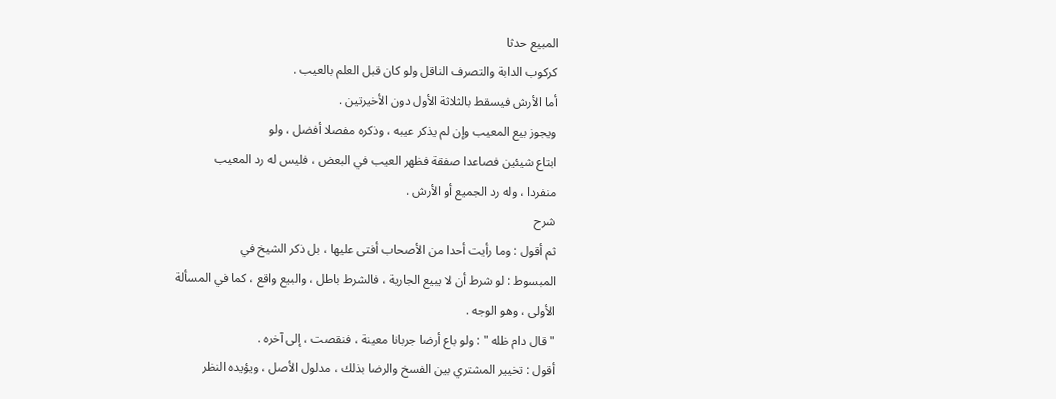المبيع حدثا
كركوب الدابة والتصرف الناقل ولو كان قبل العلم بالعيب .
أما الأرش فيسقط بالثلاثة الأول دون الأخيرتين .
ويجوز بيع المعيب وإن لم يذكر عيبه ، وذكره مفصلا أفضل ، ولو
ابتاع شيئين فصاعدا صفقة فظهر العيب في البعض ، فليس له رد المعيب
منفردا ، وله رد الجميع أو الأرش .
شرح
ثم أقول : وما رأيت أحدا من الأصحاب أفتى عليها ، بل ذكر الشيخ في
المبسوط : لو شرط أن لا يبيع الجارية ، فالشرط باطل ، والبيع واقع ، كما في المسألة
الأولى ، وهو الوجه .
" قال دام ظله " : ولو باع أرضا جربانا معينة ، فنقصت ، إلى آخره .
أقول : تخيير المشتري بين الفسخ والرضا بذلك ، مدلول الأصل ، ويؤيده النظر